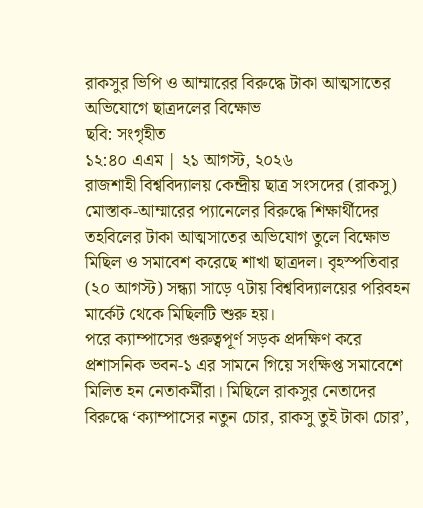রাকসুর ভিপি ও আম্মারের বিরুদ্ধে টাকা আত্মসাতের অভিযোগে ছাত্রদলের বিক্ষোভ
ছবি: সংগৃহীত
১২:৪০ এএম | ২১ আগস্ট, ২০২৬
রাজশাহী বিশ্ববিদ্যালয় কেন্দ্রীয় ছাত্র সংসদের (রাকসু) মোস্তাক-আম্মারের প্যানেলের বিরুদ্ধে শিক্ষার্থীদের তহবিলের টাকা আত্মসাতের অভিযোগ তুলে বিক্ষোভ মিছিল ও সমাবেশ করেছে শাখা ছাত্রদল। বৃহস্পতিবার (২০ আগস্ট) সন্ধ্যা সাড়ে ৭টায় বিশ্ববিদ্যালয়ের পরিবহন মার্কেট থেকে মিছিলটি শুরু হয়।
পরে ক্যাম্পাসের গুরুত্বপূর্ণ সড়ক প্রদক্ষিণ করে প্রশাসনিক ভবন-১ এর সামনে গিয়ে সংক্ষিপ্ত সমাবেশে মিলিত হন নেতাকর্মীরা। মিছিলে রাকসুর নেতাদের বিরুদ্ধে ‘ক্যাম্পাসের নতুন চোর, রাকসু তুই টাকা চোর’,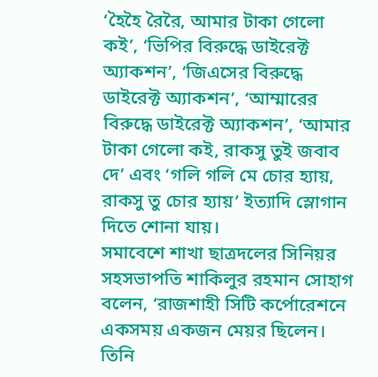‘হৈহৈ রৈরৈ, আমার টাকা গেলো কই’, ‘ভিপির বিরুদ্ধে ডাইরেক্ট অ্যাকশন’, ‘জিএসের বিরুদ্ধে ডাইরেক্ট অ্যাকশন’, ‘আম্মারের বিরুদ্ধে ডাইরেক্ট অ্যাকশন’, ‘আমার টাকা গেলো কই, রাকসু তুই জবাব দে’ এবং ‘গলি গলি মে চোর হ্যায়, রাকসু তু চোর হ্যায়’ ইত্যাদি স্লোগান দিতে শোনা যায়।
সমাবেশে শাখা ছাত্রদলের সিনিয়র সহসভাপতি শাকিলুর রহমান সোহাগ বলেন, ‘রাজশাহী সিটি কর্পোরেশনে একসময় একজন মেয়র ছিলেন। তিনি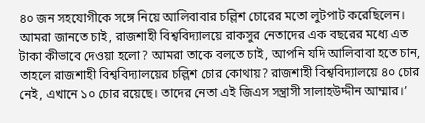৪০ জন সহযোগীকে সঙ্গে নিয়ে আলিবাবার চল্লিশ চোরের মতো লুটপাট করেছিলেন। আমরা জানতে চাই, রাজশাহী বিশ্ববিদ্যালয়ে রাকসুর নেতাদের এক বছরের মধ্যে এত টাকা কীভাবে দেওয়া হলো? আমরা তাকে বলতে চাই, আপনি যদি আলিবাবা হতে চান, তাহলে রাজশাহী বিশ্ববিদ্যালয়ের চল্লিশ চোর কোথায়? রাজশাহী বিশ্ববিদ্যালয়ে ৪০ চোর নেই, এখানে ১০ চোর রয়েছে। তাদের নেতা এই জিএস সন্ত্রাসী সালাহউদ্দীন আম্মার।’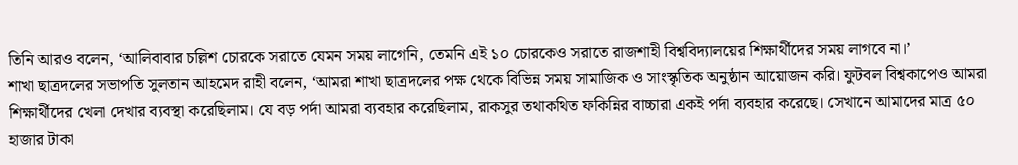তিনি আরও বলেন, ‘আলিবাবার চল্লিশ চোরকে সরাতে যেমন সময় লাগেনি, তেমনি এই ১০ চোরকেও সরাতে রাজশাহী বিশ্ববিদ্যালয়ের শিক্ষার্থীদের সময় লাগবে না।’
শাখা ছাত্রদলের সভাপতি সুলতান আহমেদ রাহী বলেন, ‘আমরা শাখা ছাত্রদলের পক্ষ থেকে বিভিন্ন সময় সামাজিক ও সাংস্কৃতিক অনুষ্ঠান আয়োজন করি। ফুটবল বিশ্বকাপেও আমরা শিক্ষার্থীদের খেলা দেখার ব্যবস্থা করেছিলাম। যে বড় পর্দা আমরা ব্যবহার করেছিলাম, রাকসুর তথাকথিত ফকিন্নির বাচ্চারা একই পর্দা ব্যবহার করেছে। সেখানে আমাদের মাত্র ৫০ হাজার টাকা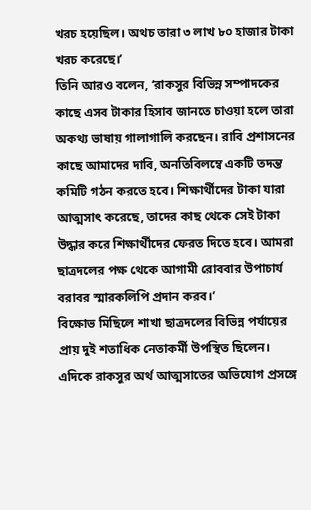খরচ হয়েছিল। অথচ তারা ৩ লাখ ৮০ হাজার টাকা খরচ করেছে।’
তিনি আরও বলেন, ‘রাকসুর বিভিন্ন সম্পাদকের কাছে এসব টাকার হিসাব জানতে চাওয়া হলে তারা অকথ্য ভাষায় গালাগালি করছেন। রাবি প্রশাসনের কাছে আমাদের দাবি, অনতিবিলম্বে একটি তদন্ত কমিটি গঠন করতে হবে। শিক্ষার্থীদের টাকা যারা আত্মসাৎ করেছে, তাদের কাছ থেকে সেই টাকা উদ্ধার করে শিক্ষার্থীদের ফেরত দিতে হবে। আমরা ছাত্রদলের পক্ষ থেকে আগামী রোববার উপাচার্য বরাবর স্মারকলিপি প্রদান করব।’
বিক্ষোভ মিছিলে শাখা ছাত্রদলের বিভিন্ন পর্যায়ের প্রায় দুই শতাধিক নেতাকর্মী উপস্থিত ছিলেন।
এদিকে রাকসুর অর্থ আত্মসাতের অভিযোগ প্রসঙ্গে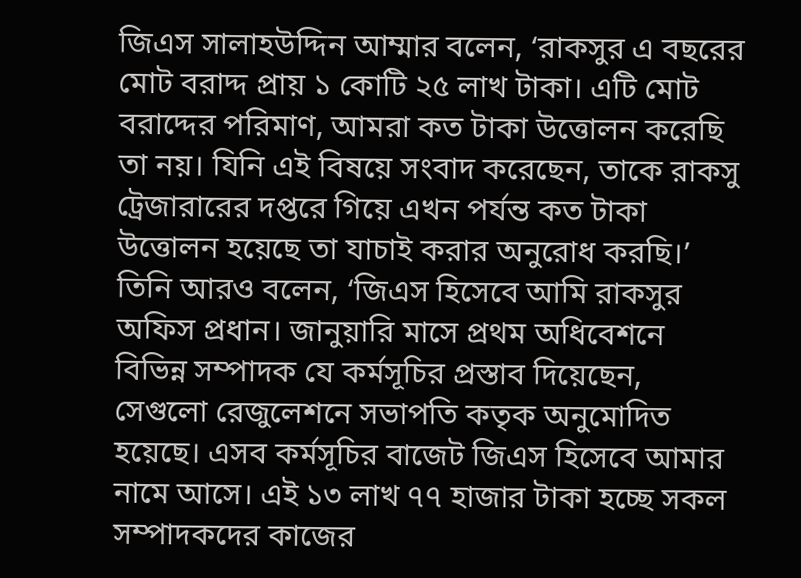জিএস সালাহউদ্দিন আম্মার বলেন, ‘রাকসুর এ বছরের মোট বরাদ্দ প্রায় ১ কোটি ২৫ লাখ টাকা। এটি মোট বরাদ্দের পরিমাণ, আমরা কত টাকা উত্তোলন করেছি তা নয়। যিনি এই বিষয়ে সংবাদ করেছেন, তাকে রাকসু ট্রেজারারের দপ্তরে গিয়ে এখন পর্যন্ত কত টাকা উত্তোলন হয়েছে তা যাচাই করার অনুরোধ করছি।’
তিনি আরও বলেন, ‘জিএস হিসেবে আমি রাকসুর অফিস প্রধান। জানুয়ারি মাসে প্রথম অধিবেশনে বিভিন্ন সম্পাদক যে কর্মসূচির প্রস্তাব দিয়েছেন, সেগুলো রেজুলেশনে সভাপতি কতৃক অনুমোদিত হয়েছে। এসব কর্মসূচির বাজেট জিএস হিসেবে আমার নামে আসে। এই ১৩ লাখ ৭৭ হাজার টাকা হচ্ছে সকল সম্পাদকদের কাজের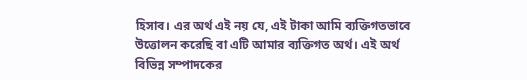হিসাব। এর অর্থ এই নয় যে, এই টাকা আমি ব্যক্তিগতভাবে উত্তোলন করেছি বা এটি আমার ব্যক্তিগত অর্থ। এই অর্থ বিভিন্ন সম্পাদকের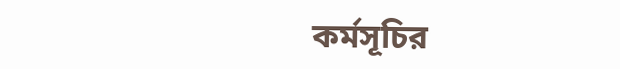কর্মসূচির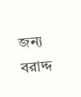জন্য বরাদ্দ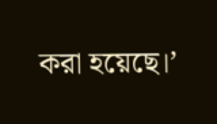করা হয়েছে।’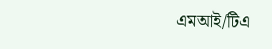এমআই/টিএ